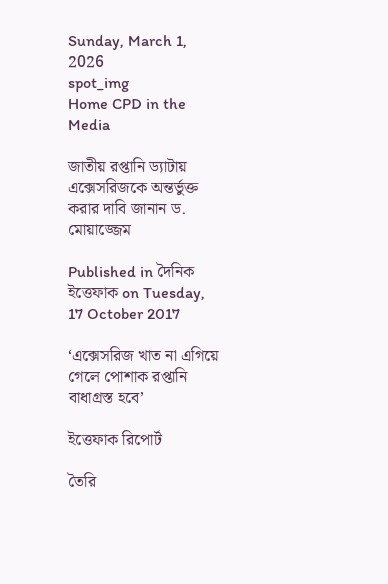Sunday, March 1, 2026
spot_img
Home CPD in the Media

জাতীয় রপ্তানি ড্যাটায় এক্সেসরিজকে অন্তর্ভুক্ত করার দাবি জানান ড. মোয়াজ্জেম

Published in দৈনিক ইত্তেফাক on Tuesday, 17 October 2017

‘এক্সেসরিজ খাত না এগিয়ে গেলে পোশাক রপ্তানি বাধাগ্রস্ত হবে’

ইত্তেফাক রিপোর্ট

তৈরি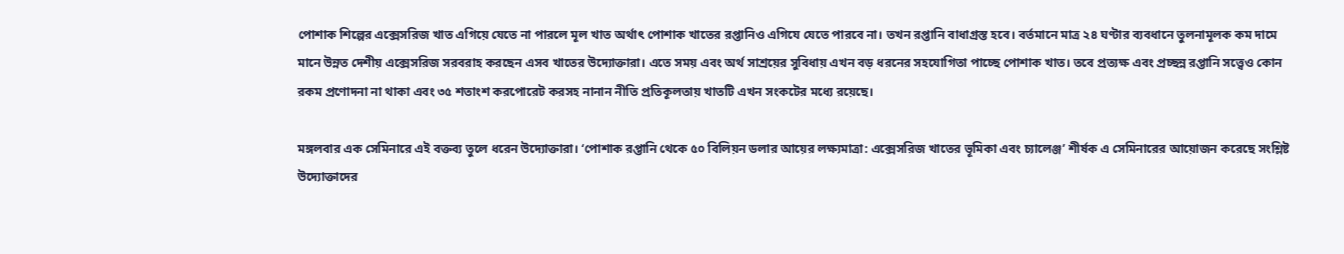পোশাক শিল্পের এক্সেসরিজ খাত এগিয়ে যেতে না পারলে মূল খাত অর্থাৎ পোশাক খাতের রপ্তানিও এগিযে যেতে পারবে না। তখন রপ্তানি বাধাগ্রস্ত হবে। বর্তমানে মাত্র ২৪ ঘণ্টার ব্যবধানে তুলনামূলক কম দামে মানে উন্নত দেশীয় এক্সেসরিজ সরবরাহ করছেন এসব খাতের উদ্যোক্তারা। এতে সময় এবং অর্থ সাশ্রয়ের সুবিধায় এখন বড় ধরনের সহযোগিতা পাচ্ছে পোশাক খাত। তবে প্রত্যক্ষ এবং প্রচ্ছন্ন রপ্তানি সত্ত্বেও কোন রকম প্রণোদনা না থাকা এবং ৩৫ শতাংশ করপোরেট করসহ নানান নীতি প্রতিকূলতায় খাতটি এখন সংকটের মধ্যে রয়েছে।

মঙ্গলবার এক সেমিনারে এই বক্তব্য তুলে ধরেন উদ্যোক্তারা। ‘পোশাক রপ্তানি থেকে ৫০ বিলিয়ন ডলার আয়ের লক্ষ্যমাত্রা: এক্সেসরিজ খাতের ভূমিকা এবং চ্যালেঞ্জ’ শীর্ষক এ সেমিনারের আয়োজন করেছে সংশ্লিষ্ট উদ্যোক্তাদের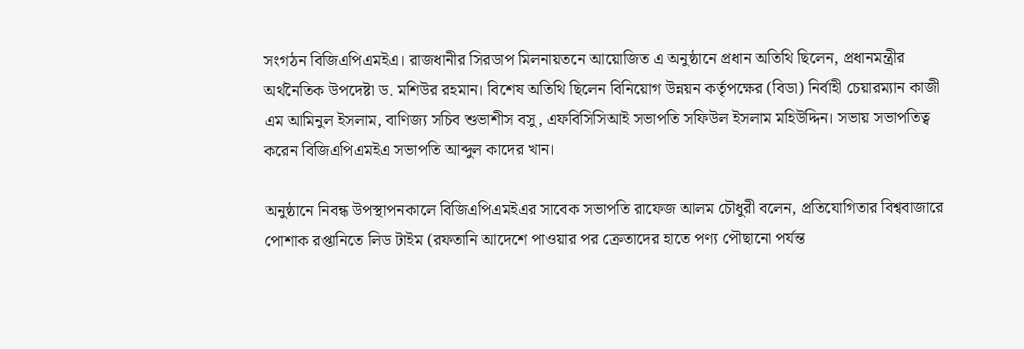সংগঠন বিজিএপিএমইএ। রাজধানীর সিরডাপ মিলনায়তনে আয়োজিত এ অনুষ্ঠানে প্রধান অতিথি ছিলেন, প্রধানমন্ত্রীর অর্থনৈতিক উপদেষ্টা ড. মশিউর রহমান। বিশেষ অতিথি ছিলেন বিনিয়োগ উন্নয়ন কর্তৃপক্ষের (বিডা) নির্বাহী চেয়ারম্যান কাজী এম আমিনুল ইসলাম, বাণিজ্য সচিব শুভাশীস বসু, এফবিসিসিআই সভাপতি সফিউল ইসলাম মহিউদ্দিন। সভায় সভাপতিত্ব করেন বিজিএপিএমইএ সভাপতি আব্দুল কাদের খান।

অনুষ্ঠানে নিবন্ধ উপস্থাপনকালে বিজিএপিএমইএর সাবেক সভাপতি রাফেজ আলম চৌধুরী বলেন, প্রতিযোগিতার বিশ্ববাজারে পোশাক রপ্তানিতে লিড টাইম (রফতানি আদেশে পাওয়ার পর ক্রেতাদের হাতে পণ্য পৌছানো পর্যন্ত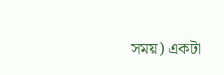সময়) একটা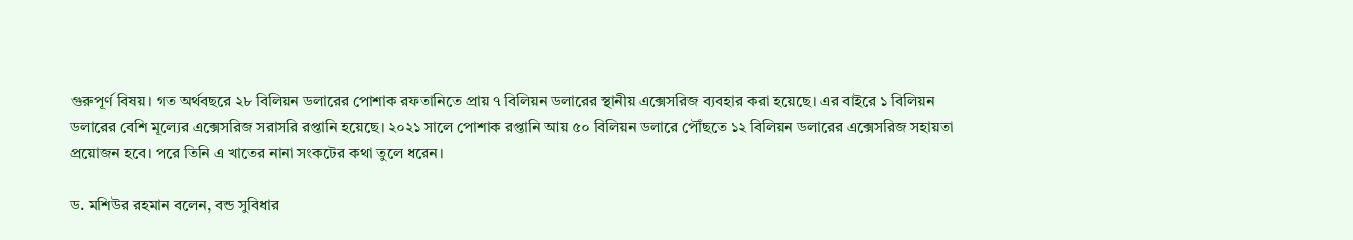গুরুপূর্ণ বিষয়। গত অর্থবছরে ২৮ বিলিয়ন ডলারের পোশাক রফতানিতে প্রায় ৭ বিলিয়ন ডলারের স্থানীয় এক্সেসরিজ ব্যবহার করা হয়েছে। এর বাইরে ১ বিলিয়ন ডলারের বেশি মূল্যের এক্সেসরিজ সরাসরি রপ্তানি হয়েছে। ২০২১ সালে পোশাক রপ্তানি আয় ৫০ বিলিয়ন ডলারে পৌঁছতে ১২ বিলিয়ন ডলারের এক্সেসরিজ সহায়তা প্রয়োজন হবে। পরে তিনি এ খাতের নানা সংকটের কথা তুলে ধরেন।

ড. মশিউর রহমান বলেন, বন্ড সুবিধার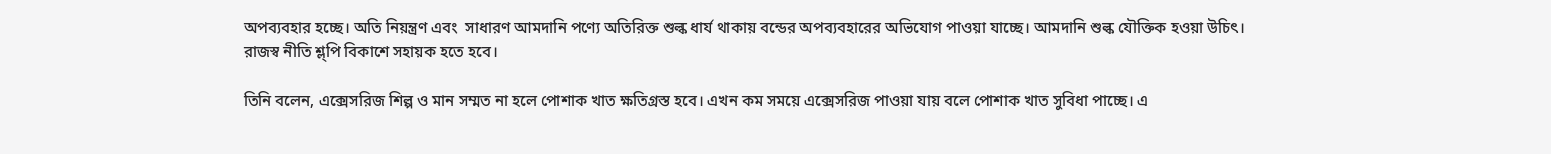অপব্যবহার হচ্ছে। অতি নিয়ন্ত্রণ এবং  সাধারণ আমদানি পণ্যে অতিরিক্ত শুল্ক ধার্য থাকায় বন্ডের অপব্যবহারের অভিযোগ পাওয়া যাচ্ছে। আমদানি শুল্ক যৌক্তিক হওয়া উচিৎ। রাজস্ব নীতি শ্ল্পি বিকাশে সহায়ক হতে হবে।

তিনি বলেন, এক্সেসরিজ শিল্প ও মান সম্মত না হলে পোশাক খাত ক্ষতিগ্রস্ত হবে। এখন কম সময়ে এক্সেসরিজ পাওয়া যায় বলে পোশাক খাত সুবিধা পাচ্ছে। এ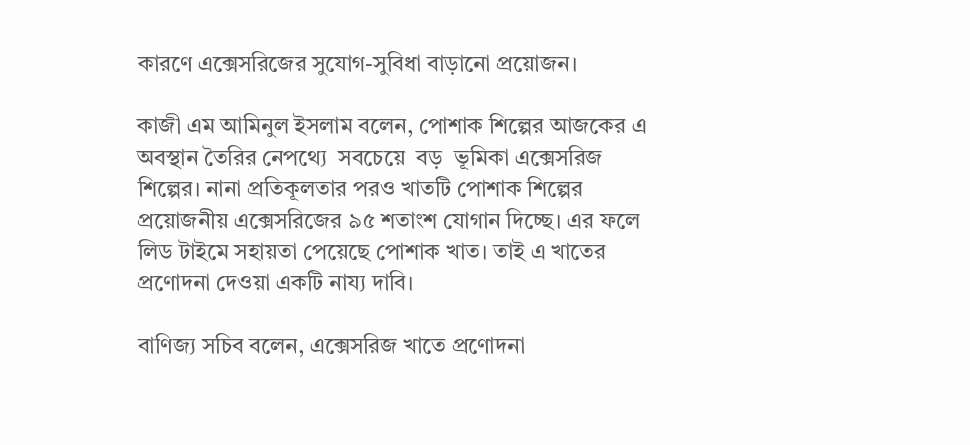কারণে এক্সেসরিজের সুযোগ-সুবিধা বাড়ানো প্রয়োজন।

কাজী এম আমিনুল ইসলাম বলেন, পোশাক শিল্পের আজকের এ অবস্থান তৈরির নেপথ্যে  সবচেয়ে  বড়  ভূমিকা এক্সেসরিজ শিল্পের। নানা প্রতিকূলতার পরও খাতটি পোশাক শিল্পের প্রয়োজনীয় এক্সেসরিজের ৯৫ শতাংশ যোগান দিচ্ছে। এর ফলে লিড টাইমে সহায়তা পেয়েছে পোশাক খাত। তাই এ খাতের প্রণোদনা দেওয়া একটি নায্য দাবি।

বাণিজ্য সচিব বলেন, এক্সেসরিজ খাতে প্রণোদনা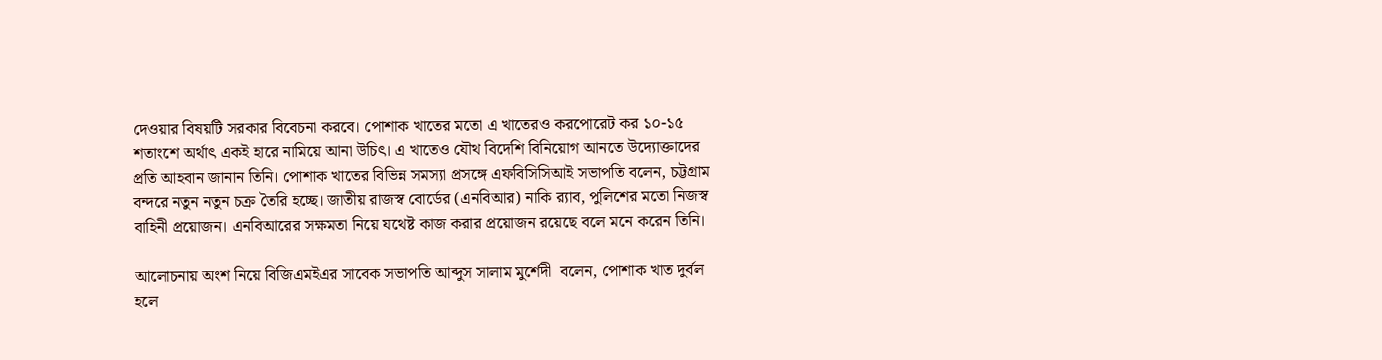দেওয়ার বিষয়টি সরকার বিবেচনা করবে। পোশাক খাতের মতো এ খাতেরও করপোরেট কর ১০-১৫ শতাংশে অর্থাৎ একই হারে নামিয়ে আনা উচিৎ। এ খাতেও যৌথ বিদেশি বিনিয়োগ আনতে উদ্যোক্তাদের প্রতি আহবান জানান তিনি। পোশাক খাতের বিভিন্ন সমস্যা প্রসঙ্গে এফবিসিসিআই সভাপতি বলেন, চট্টগ্রাম বন্দরে নতুন নতুন চক্র তৈরি হচ্ছে। জাতীয় রাজস্ব বোর্ডের (এনবিআর) নাকি র‌্যাব, পুলিশের মতো নিজস্ব বাহিনী প্রয়োজন। এনবিআরের সক্ষমতা নিয়ে যথেষ্ট কাজ করার প্রয়োজন রয়েছে বলে মনে করেন তিনি।

আলোচনায় অংশ নিয়ে বিজিএমইএর সাবেক সভাপতি আব্দুস সালাম মুর্শেদী  বলেন, পোশাক খাত দুর্বল হলে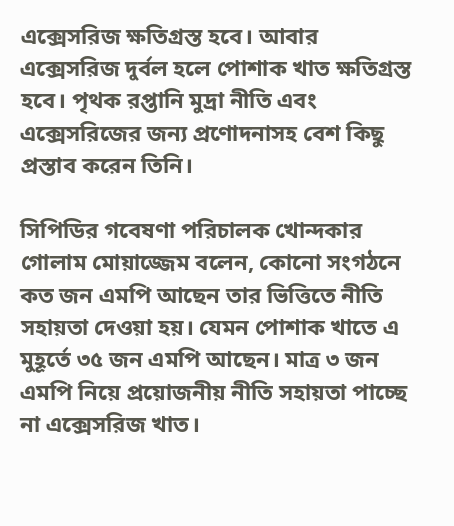এক্সেসরিজ ক্ষতিগ্রস্ত হবে। আবার এক্সেসরিজ দুর্বল হলে পোশাক খাত ক্ষতিগ্রস্ত হবে। পৃথক রপ্তানি মুদ্রা নীতি এবং এক্সেসরিজের জন্য প্রণোদনাসহ বেশ কিছু প্রস্তাব করেন তিনি।

সিপিডির গবেষণা পরিচালক খোন্দকার গোলাম মোয়াজ্জেম বলেন, কোনো সংগঠনে কত জন এমপি আছেন তার ভিত্তিতে নীতি সহায়তা দেওয়া হয়। যেমন পোশাক খাতে এ মুহূর্তে ৩৫ জন এমপি আছেন। মাত্র ৩ জন এমপি নিয়ে প্রয়োজনীয় নীতি সহায়তা পাচ্ছে না এক্সেসরিজ খাত।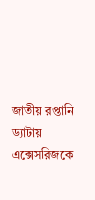জাতীয় রপ্তানি ড্যাটায় এক্সেসরিজকে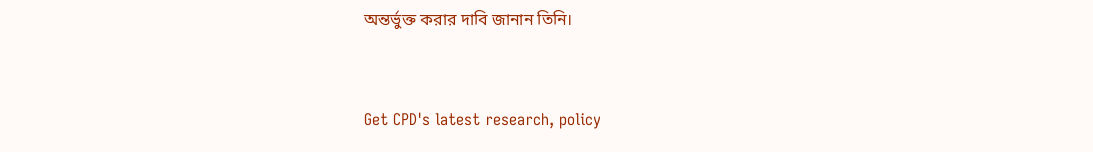অন্তর্ভুক্ত করার দাবি জানান তিনি।



Get CPD's latest research, policy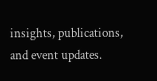insights, publications, and event updates.